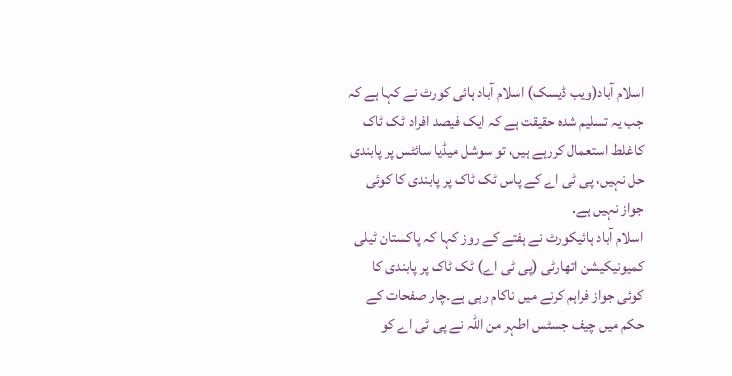اسلام آباد(ویب ڈیسک) اسلام آباد ہائی کورٹ نے کہا ہے کہ جب یہ تسلیم شدہ حقیقت ہے کہ ایک فیصد افراد ٹک ٹاک کاغلط استعمال کررہے ہیں، تو سوشل میڈیا سائٹس پر پابندی حل نہیں، پی ٹی اے کے پاس ٹک ٹاک پر پابندی کا کوئی جواز نہیں ہے.
اسلام آباد ہائیکورٹ نے ہفتے کے روز کہا کہ پاکستان ٹیلی کمیونیکیشن اتھارٹی (پی ٹی اے) ٹک ٹاک پر پابندی کا کوئی جواز فراہم کرنے میں ناکام رہی ہے۔چار صفحات کے حکم میں چیف جسٹس اطہر من اللہ نے پی ٹی اے کو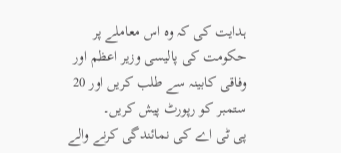ہدایت کی کہ وہ اس معاملے پر حکومت کی پالیسی وزیر اعظم اور وفاقی کابینہ سے طلب کریں اور 20 ستمبر کو رپورٹ پیش کریں۔
پی ٹی اے کی نمائندگی کرنے والے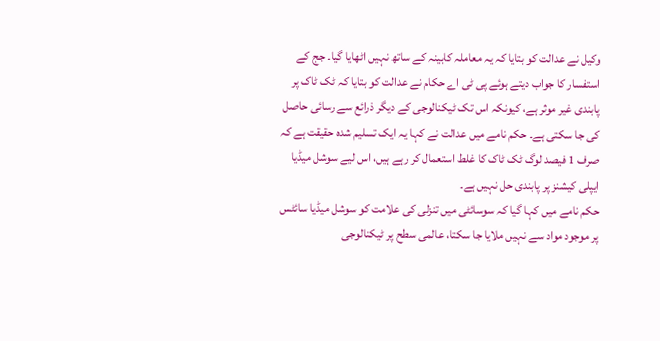وکیل نے عدالت کو بتایا کہ یہ معاملہ کابینہ کے ساتھ نہیں اٹھایا گیا۔ جج کے استفسار کا جواب دیتے ہوئے پی ٹی اے حکام نے عدالت کو بتایا کہ ٹک ٹاک پر پابندی غیر موثر ہے، کیونکہ اس تک ٹیکنالوجی کے دیگر ذرائع سے رسائی حاصل کی جا سکتی ہے۔ حکم نامے میں عدالت نے کہا یہ ایک تسلیم شدہ حقیقت ہے کہ صرف 1 فیصد لوگ ٹک ٹاک کا غلط استعمال کر رہے ہیں، اس لیے سوشل میڈیا ایپلی کیشنز پر پابندی حل نہیں ہے۔
حکم نامے میں کہا گیا کہ سوسائٹی میں تنزلی کی علامت کو سوشل میڈیا سائٹس پر موجود مواد سے نہیں ملایا جا سکتا، عالمی سطح پر ٹیکنالوجی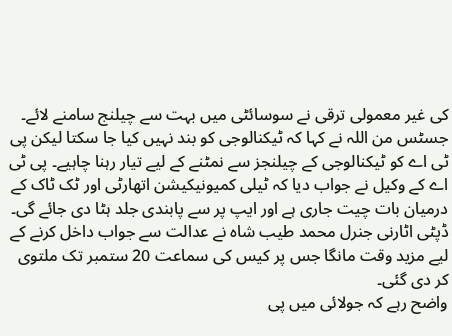کی غیر معمولی ترقی نے سوسائٹی میں بہت سے چیلنج سامنے لائے۔ جسٹس من اللہ نے کہا کہ ٹیکنالوجی کو بند نہیں کیا جا سکتا لیکن پی ٹی اے کو ٹیکنالوجی کے چیلنجز سے نمٹنے کے لیے تیار رہنا چاہیے۔ پی ٹی اے کے وکیل نے جواب دیا کہ ٹیلی کمیونیکیشن اتھارٹی اور ٹک ٹاک کے درمیان بات چیت جاری ہے اور ایپ پر سے پابندی جلد ہٹا دی جائے گی۔ ڈپٹی اٹارنی جنرل محمد طیب شاہ نے عدالت سے جواب داخل کرنے کے لیے مزید وقت مانگا جس پر کیس کی سماعت 20 ستمبر تک ملتوی کر دی گئی۔
واضح رہے کہ جولائی میں پی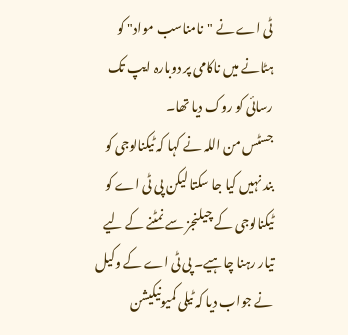ٹی اے نے "نامناسب مواد" کو ہٹانے میں ناکامی پر دوبارہ ایپ تک رسائی کو روک دیا تھا۔
جسٹس من اللہ نے کہا کہ ٹیکنالوجی کو بند نہیں کیا جا سکتا لیکن پی ٹی اے کو ٹیکنالوجی کے چیلنجز سے نمٹنے کے لیے تیار رہنا چاہیے۔ پی ٹی اے کے وکیل نے جواب دیا کہ ٹیلی کمیونیکیشن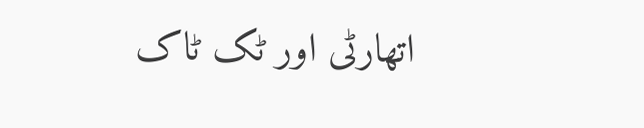اتھارٹی اور ٹک ٹاک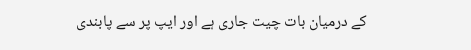کے درمیان بات چیت جاری ہے اور ایپ پر سے پابندی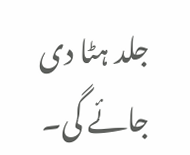جلد ہٹا دی جائے گی۔